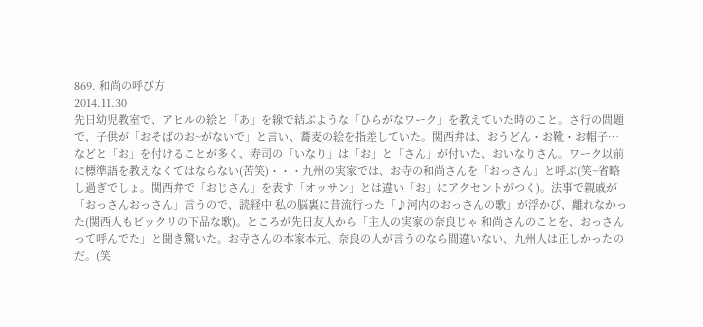869. 和尚の呼び方
2014.11.30
先日幼児教室で、アヒルの絵と「あ」を線で結ぶような「ひらがなワーク」を教えていた時のこと。さ行の問題で、子供が「おそばのお~がないで」と言い、蕎麦の絵を指差していた。関西弁は、おうどん・お靴・お帽子…などと「お」を付けることが多く、寿司の「いなり」は「お」と「さん」が付いた、おいなりさん。ワーク以前に標準語を教えなくてはならない(苦笑)・・・九州の実家では、お寺の和尚さんを「おっさん」と呼ぶ(笑~省略し過ぎでしょ。関西弁で「おじさん」を表す「オッサン」とは違い「お」にアクセントがつく)。法事で親戚が「おっさんおっさん」言うので、読経中 私の脳裏に昔流行った「♪河内のおっさんの歌」が浮かび、離れなかった(関西人もビックリの下品な歌)。ところが先日友人から「主人の実家の奈良じゃ 和尚さんのことを、おっさんって呼んでた」と聞き驚いた。お寺さんの本家本元、奈良の人が言うのなら間違いない、九州人は正しかったのだ。(笑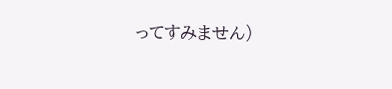ってすみません)